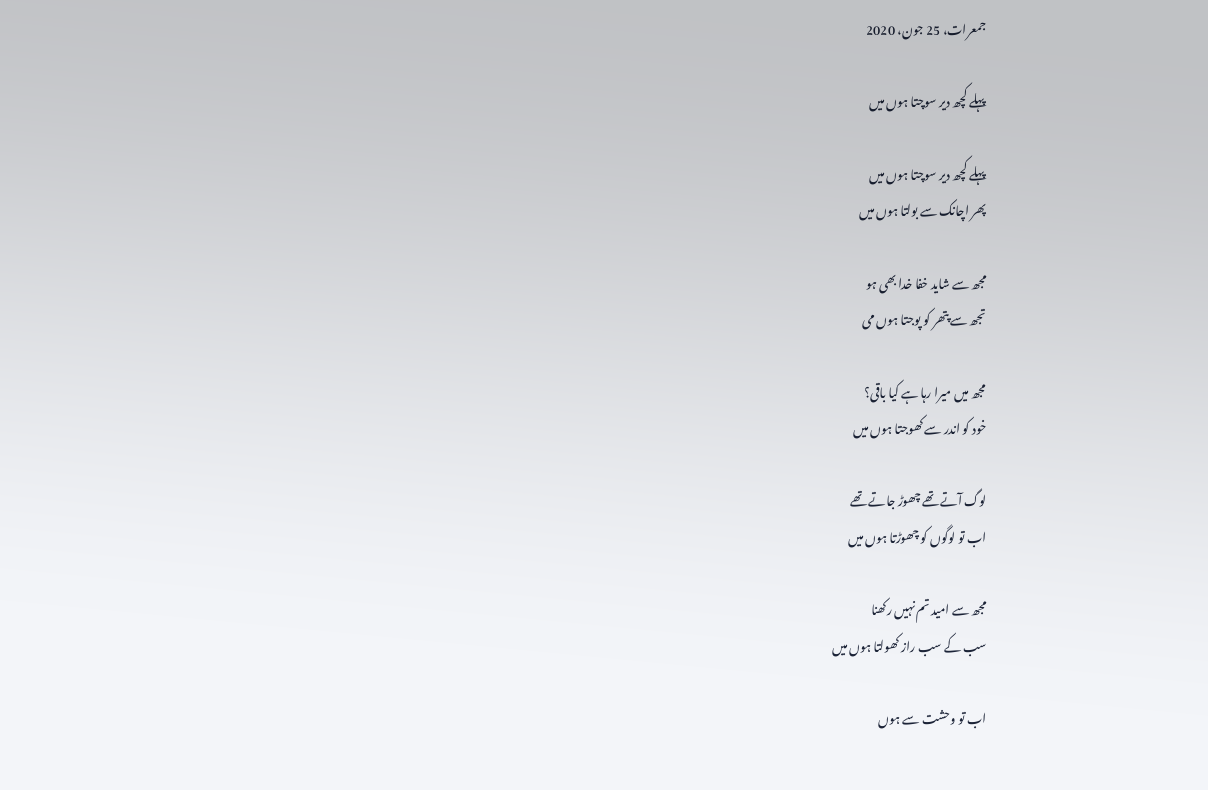جمعرات، 25 جون، 2020

پہلے کچھ دیر سوچتا ہوں میں

پہلے کچھ دیر سوچتا ہوں میں
پھر اچانک سے بولتا ہوں میں

مجھ سے شاید خفا خدا بھی ہو
تجھ سے پتھر کو پوجتا ہوں می

مجھ میں میرا رہا ہے کیا باقی؟
خود کو اندر سے کھوجتا ہوں میں

لوگ آتے تھے چھوڑ جاتے تھے
اب تو لوگوں کو چھوڑتا ہوں میں

مجھ سے امید تم نہیں رکھنا
سب کے سب راز کھولتا ہوں میں

اب تو وحشت سے ہوں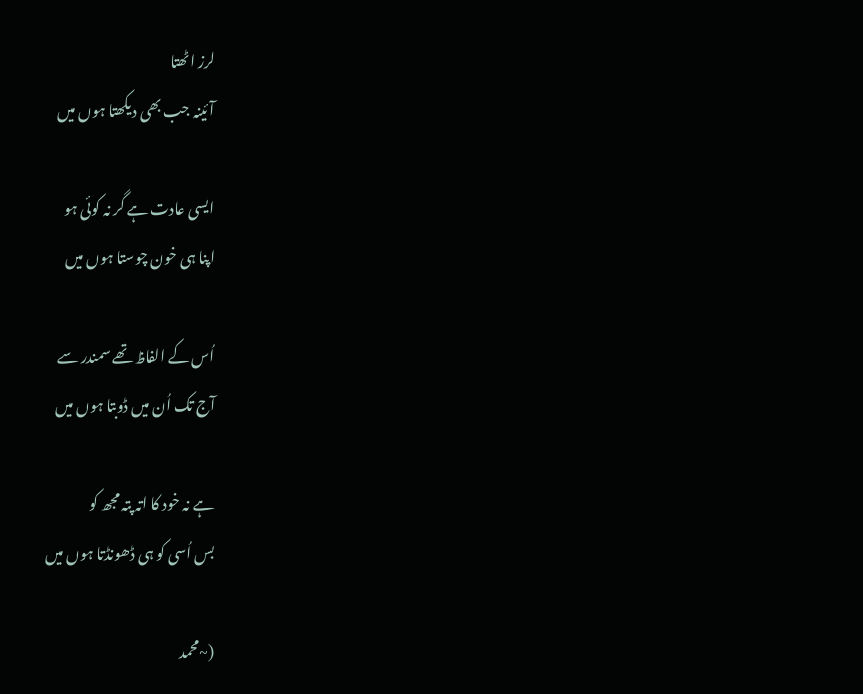لرز اٹھتا
آئینہ جب بھی دیکھتا ہوں میں

ایسی عادت ہے گر نہ کوئی ہو
اپنا ہی خون چوستا ہوں میں

اُس کے الفاظ تھے سمندر سے
آج تک اُن میں ڈوبتا ہوں میں

ہے نہ خود کا اتہ پتہ مجھ کو
بس اُسی کو ہی ڈھونڈتا ہوں میں

(~محمد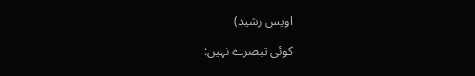اویس رشید)

کوئی تبصرے نہیں: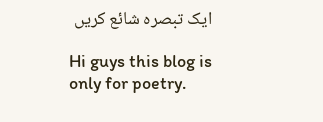ایک تبصرہ شائع کریں

Hi guys this blog is only for poetry.